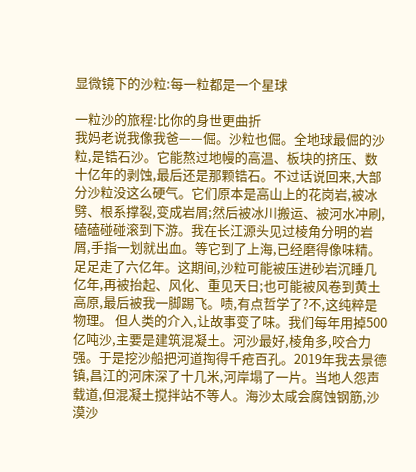显微镜下的沙粒:每一粒都是一个星球

一粒沙的旅程:比你的身世更曲折
我妈老说我像我爸——倔。沙粒也倔。全地球最倔的沙粒,是锆石沙。它能熬过地幔的高温、板块的挤压、数十亿年的剥蚀,最后还是那颗锆石。不过话说回来,大部分沙粒没这么硬气。它们原本是高山上的花岗岩,被冰劈、根系撑裂,变成岩屑;然后被冰川搬运、被河水冲刷,磕磕碰碰滚到下游。我在长江源头见过棱角分明的岩屑,手指一划就出血。等它到了上海,已经磨得像味精。足足走了六亿年。这期间,沙粒可能被压进砂岩沉睡几亿年,再被抬起、风化、重见天日;也可能被风卷到黄土高原,最后被我一脚踢飞。啧,有点哲学了?不,这纯粹是物理。 但人类的介入,让故事变了味。我们每年用掉500亿吨沙,主要是建筑混凝土。河沙最好,棱角多,咬合力强。于是挖沙船把河道掏得千疮百孔。2019年我去景德镇,昌江的河床深了十几米,河岸塌了一片。当地人怨声载道,但混凝土搅拌站不等人。海沙太咸会腐蚀钢筋,沙漠沙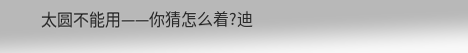太圆不能用——你猜怎么着?迪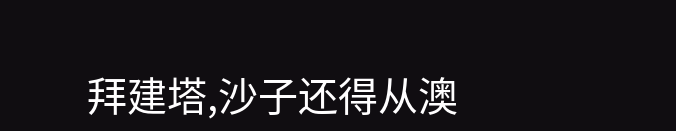拜建塔,沙子还得从澳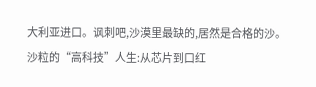大利亚进口。讽刺吧,沙漠里最缺的,居然是合格的沙。
沙粒的“高科技”人生:从芯片到口红